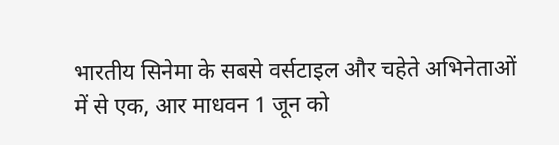भारतीय सिनेमा के सबसे वर्सटाइल और चहेते अभिनेताओं में से एक, आर माधवन 1 जून को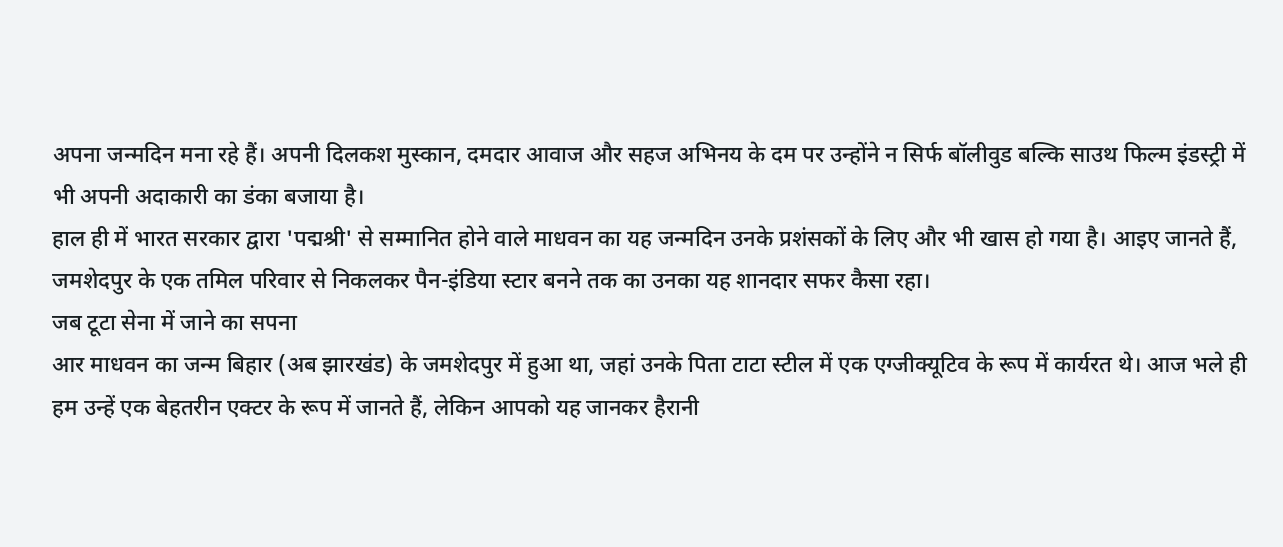अपना जन्मदिन मना रहे हैं। अपनी दिलकश मुस्कान, दमदार आवाज और सहज अभिनय के दम पर उन्होंने न सिर्फ बॉलीवुड बल्कि साउथ फिल्म इंडस्ट्री में भी अपनी अदाकारी का डंका बजाया है।
हाल ही में भारत सरकार द्वारा 'पद्मश्री' से सम्मानित होने वाले माधवन का यह जन्मदिन उनके प्रशंसकों के लिए और भी खास हो गया है। आइए जानते हैं, जमशेदपुर के एक तमिल परिवार से निकलकर पैन-इंडिया स्टार बनने तक का उनका यह शानदार सफर कैसा रहा।
जब टूटा सेना में जाने का सपना
आर माधवन का जन्म बिहार (अब झारखंड) के जमशेदपुर में हुआ था, जहां उनके पिता टाटा स्टील में एक एग्जीक्यूटिव के रूप में कार्यरत थे। आज भले ही हम उन्हें एक बेहतरीन एक्टर के रूप में जानते हैं, लेकिन आपको यह जानकर हैरानी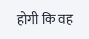होगी कि वह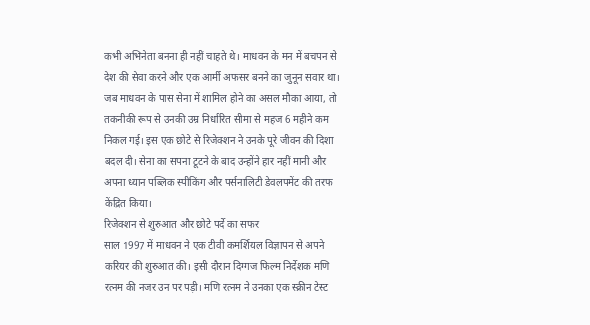कभी अभिनेता बनना ही नहीं चाहते थे। माधवन के मन में बचपन से देश की सेवा करने और एक आर्मी अफसर बनने का जुनून सवार था।
जब माधवन के पास सेना में शामिल होने का असल मौका आया, तो तकनीकी रूप से उनकी उम्र निर्धारित सीमा से महज 6 महीने कम निकल गई। इस एक छोटे से रिजेक्शन ने उनके पूरे जीवन की दिशा बदल दी। सेना का सपना टूटने के बाद उन्होंने हार नहीं मानी और अपना ध्यान पब्लिक स्पीकिंग और पर्सनालिटी डेवलपमेंट की तरफ केंद्रित किया।
रिजेक्शन से शुरुआत और छोटे पर्दे का सफर
साल 1997 में माधवन ने एक टीवी कमर्शियल विज्ञापन से अपने करियर की शुरुआत की। इसी दौरान दिग्गज फिल्म निर्देशक मणि रत्नम की नजर उन पर पड़ी। मणि रत्नम ने उनका एक स्क्रीन टेस्ट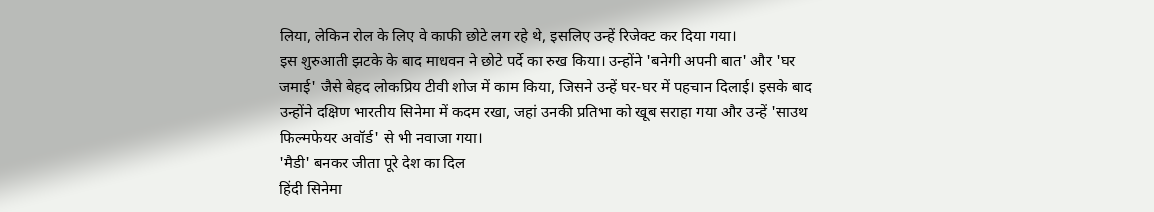लिया, लेकिन रोल के लिए वे काफी छोटे लग रहे थे, इसलिए उन्हें रिजेक्ट कर दिया गया।
इस शुरुआती झटके के बाद माधवन ने छोटे पर्दे का रुख किया। उन्होंने 'बनेगी अपनी बात' और 'घर जमाई' जैसे बेहद लोकप्रिय टीवी शोज में काम किया, जिसने उन्हें घर-घर में पहचान दिलाई। इसके बाद उन्होंने दक्षिण भारतीय सिनेमा में कदम रखा, जहां उनकी प्रतिभा को खूब सराहा गया और उन्हें 'साउथ फिल्मफेयर अवॉर्ड' से भी नवाजा गया।
'मैडी' बनकर जीता पूरे देश का दिल
हिंदी सिनेमा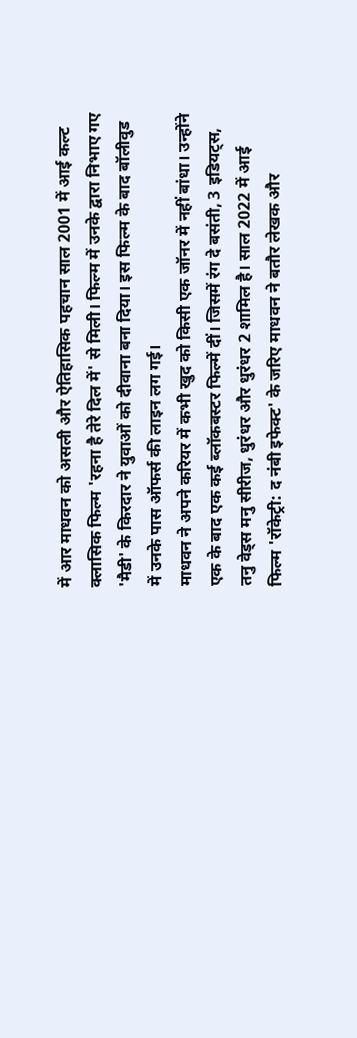में आर माधवन को असली और ऐतिहासिक पहचान साल 2001 में आई कल्ट क्लासिक फिल्म 'रहना है तेरे दिल में' से मिली। फिल्म में उनके द्वारा निभाए गए 'मैडी' के किरदार ने युवाओं को दीवाना बना दिया। इस फिल्म के बाद बॉलीवुड में उनके पास ऑफर्स की लाइन लग गई।
माधवन ने अपने करियर में कभी खुद को किसी एक जॉनर में नहीं बांधा। उन्होंने एक के बाद एक कई ब्लॉकबस्टर फिल्में दीं। जिसमें रंग दे बसंती, 3 इडियट्स, तनु वेड्स मनु सीरीज, धुरंधर और धुरंधर 2 शामिल है। साल 2022 में आई फिल्म 'रॉकेट्री: द नंबी इफेक्ट' के जरिए माधवन ने बतौर लेखक और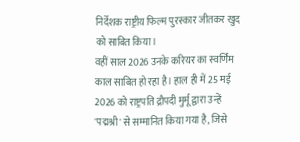निर्देशक राष्ट्रीय फिल्म पुरस्कार जीतकर खुद को साबित किया।
वहीं साल 2026 उनके करियर का स्वर्णिम काल साबित हो रहा है। हाल ही में 25 मई 2026 को राष्ट्रपति द्रौपदी मुर्मू द्वारा उन्हें 'पद्मश्री' से सम्मानित किया गया है, जिसे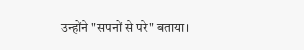उन्होंने "सपनों से परे" बताया।